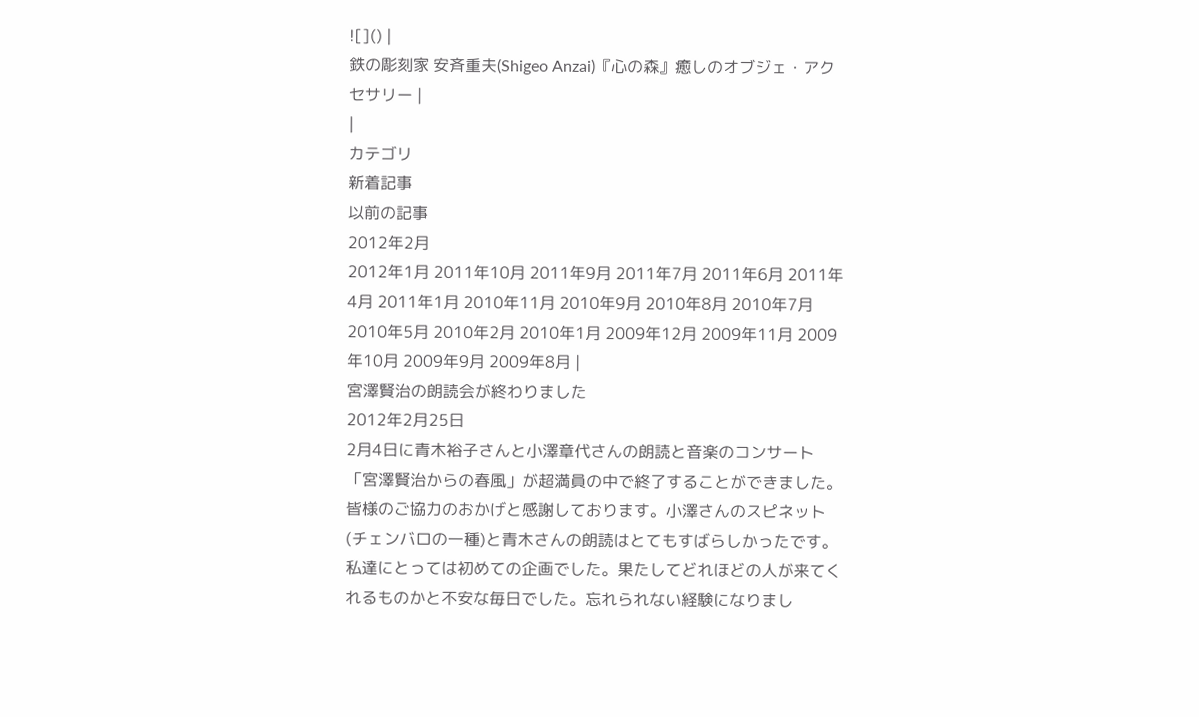![]() |
鉄の彫刻家 安斉重夫(Shigeo Anzai)『心の森』癒しのオブジェ・アクセサリー |
|
カテゴリ
新着記事
以前の記事
2012年2月
2012年1月 2011年10月 2011年9月 2011年7月 2011年6月 2011年4月 2011年1月 2010年11月 2010年9月 2010年8月 2010年7月 2010年5月 2010年2月 2010年1月 2009年12月 2009年11月 2009年10月 2009年9月 2009年8月 |
宮澤賢治の朗読会が終わりました
2012年2月25日
2月4日に青木裕子さんと小澤章代さんの朗読と音楽のコンサート「宮澤賢治からの春風」が超満員の中で終了することができました。皆様のご協力のおかげと感謝しております。小澤さんのスピネット(チェンバロの一種)と青木さんの朗読はとてもすばらしかったです。私達にとっては初めての企画でした。果たしてどれほどの人が来てくれるものかと不安な毎日でした。忘れられない経験になりまし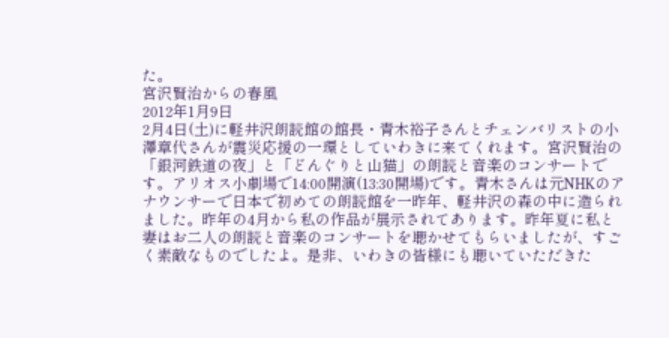た。
宮沢賢治からの春風
2012年1月9日
2月4日(土)に軽井沢朗読館の館長・青木裕子さんとチェンバリストの小澤章代さんが震災応援の一環としていわきに来てくれます。宮沢賢治の「銀河鉄道の夜」と「どんぐりと山猫」の朗読と音楽のコンサートです。アリオス小劇場で14:00開演(13:30開場)です。青木さんは元NHKのアナウンサーで日本で初めての朗読館を一昨年、軽井沢の森の中に造られました。昨年の4月から私の作品が展示されてあります。昨年夏に私と妻はお二人の朗読と音楽のコンサートを聴かせてもらいましたが、すごく素敵なものでしたよ。是非、いわきの皆様にも聴いていただきた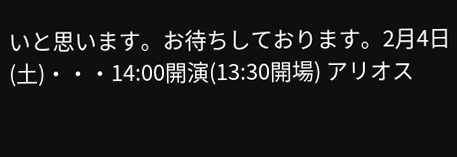いと思います。お待ちしております。2月4日(土)・・・14:00開演(13:30開場) アリオス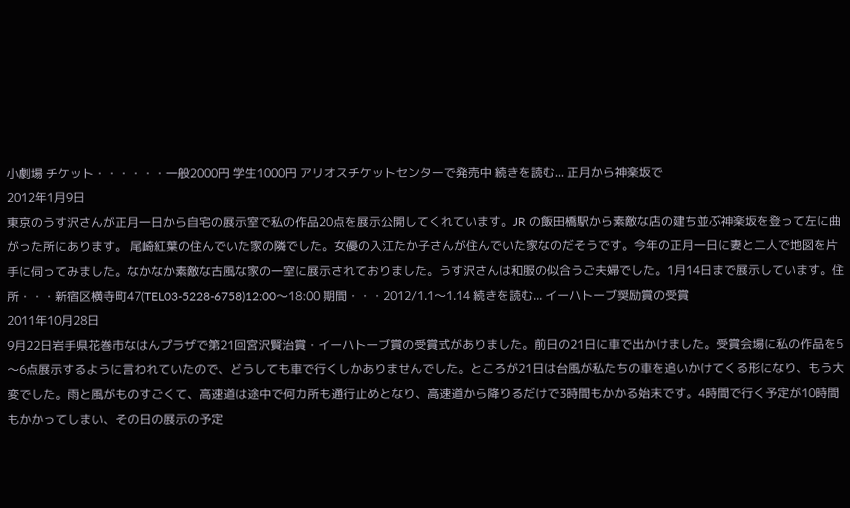小劇場 チケット・・・・・・一般2000円 学生1000円 アリオスチケットセンターで発売中 続きを読む... 正月から神楽坂で
2012年1月9日
東京のうす沢さんが正月一日から自宅の展示室で私の作品20点を展示公開してくれています。JR の飯田橋駅から素敵な店の建ち並ぶ神楽坂を登って左に曲がった所にあります。 尾崎紅葉の住んでいた家の隣でした。女優の入江たか子さんが住んでいた家なのだそうです。今年の正月一日に妻と二人で地図を片手に伺ってみました。なかなか素敵な古風な家の一室に展示されておりました。うす沢さんは和服の似合うご夫婦でした。1月14日まで展示しています。住所・・・新宿区横寺町47(TEL03-5228-6758)12:00〜18:00 期間・・・2012/1.1〜1.14 続きを読む... イーハトーブ奨励賞の受賞
2011年10月28日
9月22日岩手県花巻市なはんプラザで第21回宮沢賢治賞・イーハトーブ賞の受賞式がありました。前日の21日に車で出かけました。受賞会場に私の作品を5〜6点展示するように言われていたので、どうしても車で行くしかありませんでした。ところが21日は台風が私たちの車を追いかけてくる形になり、もう大変でした。雨と風がものすごくて、高速道は途中で何カ所も通行止めとなり、高速道から降りるだけで3時間もかかる始末です。4時間で行く予定が10時間もかかってしまい、その日の展示の予定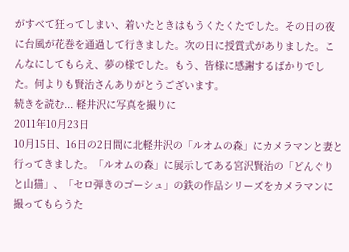がすべて狂ってしまい、着いたときはもうくたくたでした。その日の夜に台風が花巻を通過して行きました。次の日に授賞式がありました。こんなにしてもらえ、夢の様でした。もう、皆様に感謝するばかりでした。何よりも賢治さんありがとうございます。
続きを読む... 軽井沢に写真を撮りに
2011年10月23日
10月15日、16日の2日間に北軽井沢の「ルオムの森」にカメラマンと妻と行ってきました。「ルオムの森」に展示してある宮沢賢治の「どんぐりと山猫」、「セロ弾きのゴーシュ」の鉄の作品シリーズをカメラマンに撮ってもらうた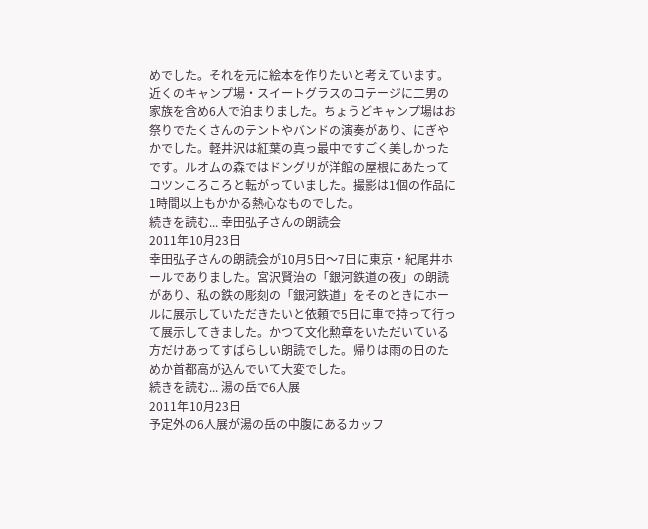めでした。それを元に絵本を作りたいと考えています。近くのキャンプ場・スイートグラスのコテージに二男の家族を含め6人で泊まりました。ちょうどキャンプ場はお祭りでたくさんのテントやバンドの演奏があり、にぎやかでした。軽井沢は紅葉の真っ最中ですごく美しかったです。ルオムの森ではドングリが洋館の屋根にあたってコツンころころと転がっていました。撮影は1個の作品に1時間以上もかかる熱心なものでした。
続きを読む... 幸田弘子さんの朗読会
2011年10月23日
幸田弘子さんの朗読会が10月5日〜7日に東京・紀尾井ホールでありました。宮沢賢治の「銀河鉄道の夜」の朗読があり、私の鉄の彫刻の「銀河鉄道」をそのときにホールに展示していただきたいと依頼で5日に車で持って行って展示してきました。かつて文化勲章をいただいている方だけあってすばらしい朗読でした。帰りは雨の日のためか首都高が込んでいて大変でした。
続きを読む... 湯の岳で6人展
2011年10月23日
予定外の6人展が湯の岳の中腹にあるカッフ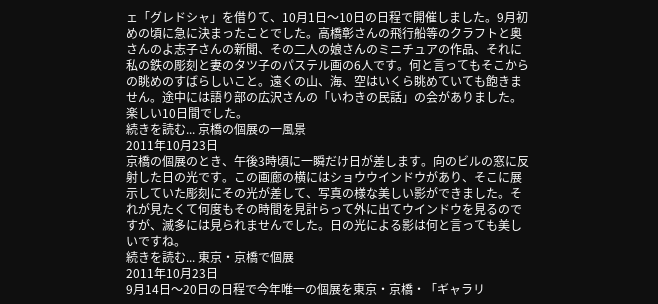ェ「グレドシャ」を借りて、10月1日〜10日の日程で開催しました。9月初めの頃に急に決まったことでした。高橋彰さんの飛行船等のクラフトと奥さんのよ志子さんの新聞、その二人の娘さんのミニチュアの作品、それに私の鉄の彫刻と妻のタツ子のパステル画の6人です。何と言ってもそこからの眺めのすばらしいこと。遠くの山、海、空はいくら眺めていても飽きません。途中には語り部の広沢さんの「いわきの民話」の会がありました。楽しい10日間でした。
続きを読む... 京橋の個展の一風景
2011年10月23日
京橋の個展のとき、午後3時頃に一瞬だけ日が差します。向のビルの窓に反射した日の光です。この画廊の横にはショウウインドウがあり、そこに展示していた彫刻にその光が差して、写真の様な美しい影ができました。それが見たくて何度もその時間を見計らって外に出てウインドウを見るのですが、滅多には見られませんでした。日の光による影は何と言っても美しいですね。
続きを読む... 東京・京橋で個展
2011年10月23日
9月14日〜20日の日程で今年唯一の個展を東京・京橋・「ギャラリ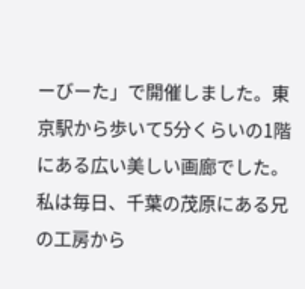ーびーた」で開催しました。東京駅から歩いて5分くらいの1階にある広い美しい画廊でした。私は毎日、千葉の茂原にある兄の工房から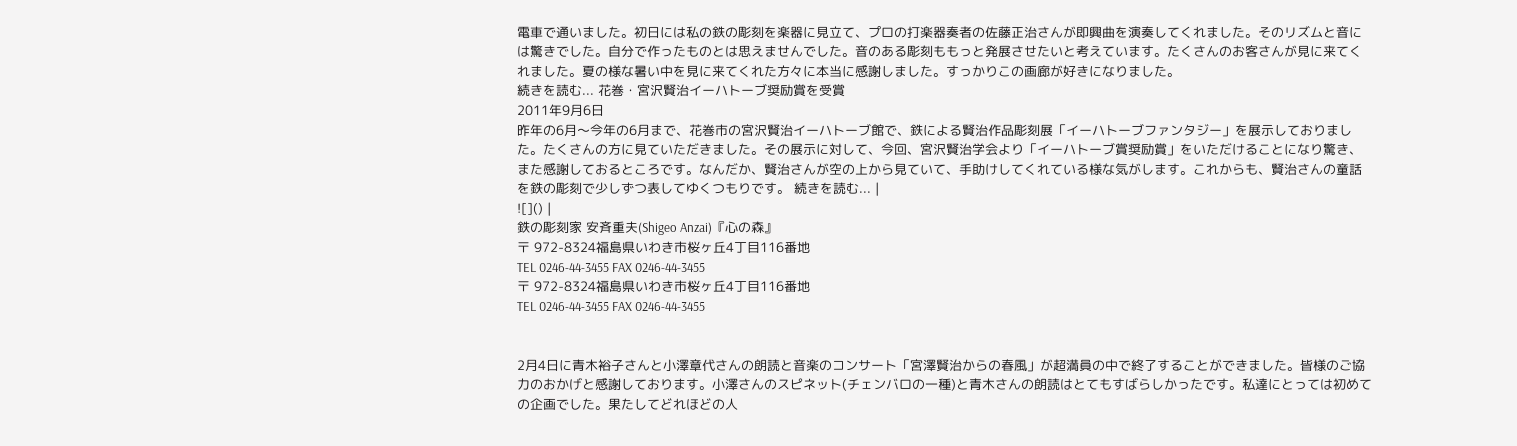電車で通いました。初日には私の鉄の彫刻を楽器に見立て、プロの打楽器奏者の佐藤正治さんが即興曲を演奏してくれました。そのリズムと音には驚きでした。自分で作ったものとは思えませんでした。音のある彫刻ももっと発展させたいと考えています。たくさんのお客さんが見に来てくれました。夏の様な暑い中を見に来てくれた方々に本当に感謝しました。すっかりこの画廊が好きになりました。
続きを読む... 花巻・宮沢賢治イーハトーブ奨励賞を受賞
2011年9月6日
昨年の6月〜今年の6月まで、花巻市の宮沢賢治イーハトーブ館で、鉄による賢治作品彫刻展「イーハトーブファンタジー」を展示しておりました。たくさんの方に見ていただきました。その展示に対して、今回、宮沢賢治学会より「イーハトーブ賞奨励賞」をいただけることになり驚き、また感謝しておるところです。なんだか、賢治さんが空の上から見ていて、手助けしてくれている様な気がします。これからも、賢治さんの童話を鉄の彫刻で少しずつ表してゆくつもりです。 続きを読む... |
![]() |
鉄の彫刻家 安斉重夫(Shigeo Anzai)『心の森』
〒 972-8324福島県いわき市桜ヶ丘4丁目116番地
TEL 0246-44-3455 FAX 0246-44-3455
〒 972-8324福島県いわき市桜ヶ丘4丁目116番地
TEL 0246-44-3455 FAX 0246-44-3455


2月4日に青木裕子さんと小澤章代さんの朗読と音楽のコンサート「宮澤賢治からの春風」が超満員の中で終了することができました。皆様のご協力のおかげと感謝しております。小澤さんのスピネット(チェンバロの一種)と青木さんの朗読はとてもすばらしかったです。私達にとっては初めての企画でした。果たしてどれほどの人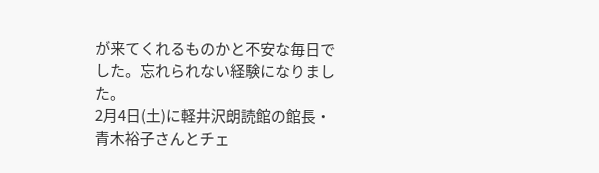が来てくれるものかと不安な毎日でした。忘れられない経験になりました。
2月4日(土)に軽井沢朗読館の館長・青木裕子さんとチェ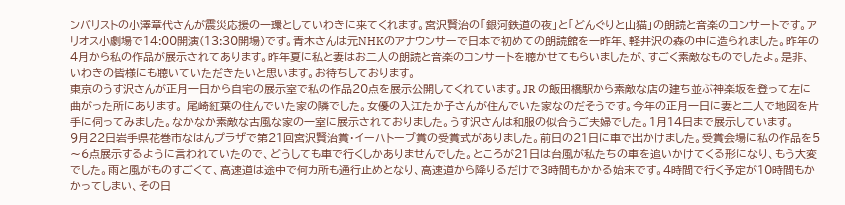ンバリストの小澤章代さんが震災応援の一環としていわきに来てくれます。宮沢賢治の「銀河鉄道の夜」と「どんぐりと山猫」の朗読と音楽のコンサートです。アリオス小劇場で14:00開演(13:30開場)です。青木さんは元NHKのアナウンサーで日本で初めての朗読館を一昨年、軽井沢の森の中に造られました。昨年の4月から私の作品が展示されてあります。昨年夏に私と妻はお二人の朗読と音楽のコンサートを聴かせてもらいましたが、すごく素敵なものでしたよ。是非、いわきの皆様にも聴いていただきたいと思います。お待ちしております。
東京のうす沢さんが正月一日から自宅の展示室で私の作品20点を展示公開してくれています。JR の飯田橋駅から素敵な店の建ち並ぶ神楽坂を登って左に曲がった所にあります。 尾崎紅葉の住んでいた家の隣でした。女優の入江たか子さんが住んでいた家なのだそうです。今年の正月一日に妻と二人で地図を片手に伺ってみました。なかなか素敵な古風な家の一室に展示されておりました。うす沢さんは和服の似合うご夫婦でした。1月14日まで展示しています。
9月22日岩手県花巻市なはんプラザで第21回宮沢賢治賞・イーハトーブ賞の受賞式がありました。前日の21日に車で出かけました。受賞会場に私の作品を5〜6点展示するように言われていたので、どうしても車で行くしかありませんでした。ところが21日は台風が私たちの車を追いかけてくる形になり、もう大変でした。雨と風がものすごくて、高速道は途中で何カ所も通行止めとなり、高速道から降りるだけで3時間もかかる始末です。4時間で行く予定が10時間もかかってしまい、その日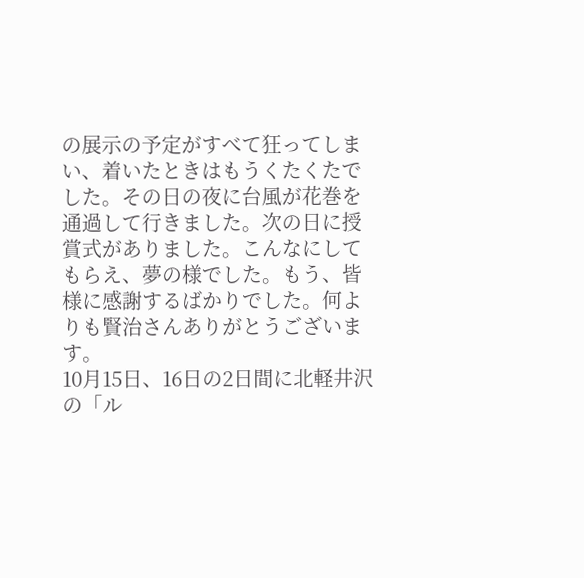の展示の予定がすべて狂ってしまい、着いたときはもうくたくたでした。その日の夜に台風が花巻を通過して行きました。次の日に授賞式がありました。こんなにしてもらえ、夢の様でした。もう、皆様に感謝するばかりでした。何よりも賢治さんありがとうございます。
10月15日、16日の2日間に北軽井沢の「ル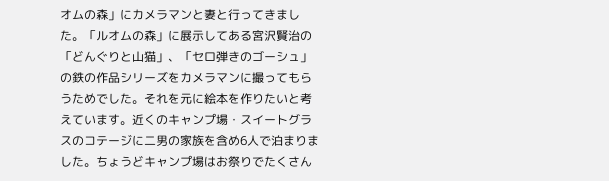オムの森」にカメラマンと妻と行ってきました。「ルオムの森」に展示してある宮沢賢治の「どんぐりと山猫」、「セロ弾きのゴーシュ」の鉄の作品シリーズをカメラマンに撮ってもらうためでした。それを元に絵本を作りたいと考えています。近くのキャンプ場・スイートグラスのコテージに二男の家族を含め6人で泊まりました。ちょうどキャンプ場はお祭りでたくさん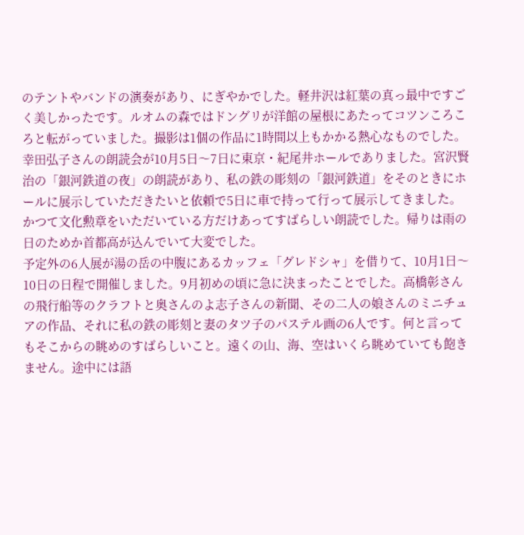のテントやバンドの演奏があり、にぎやかでした。軽井沢は紅葉の真っ最中ですごく美しかったです。ルオムの森ではドングリが洋館の屋根にあたってコツンころころと転がっていました。撮影は1個の作品に1時間以上もかかる熱心なものでした。
幸田弘子さんの朗読会が10月5日〜7日に東京・紀尾井ホールでありました。宮沢賢治の「銀河鉄道の夜」の朗読があり、私の鉄の彫刻の「銀河鉄道」をそのときにホールに展示していただきたいと依頼で5日に車で持って行って展示してきました。かつて文化勲章をいただいている方だけあってすばらしい朗読でした。帰りは雨の日のためか首都高が込んでいて大変でした。
予定外の6人展が湯の岳の中腹にあるカッフェ「グレドシャ」を借りて、10月1日〜10日の日程で開催しました。9月初めの頃に急に決まったことでした。高橋彰さんの飛行船等のクラフトと奥さんのよ志子さんの新聞、その二人の娘さんのミニチュアの作品、それに私の鉄の彫刻と妻のタツ子のパステル画の6人です。何と言ってもそこからの眺めのすばらしいこと。遠くの山、海、空はいくら眺めていても飽きません。途中には語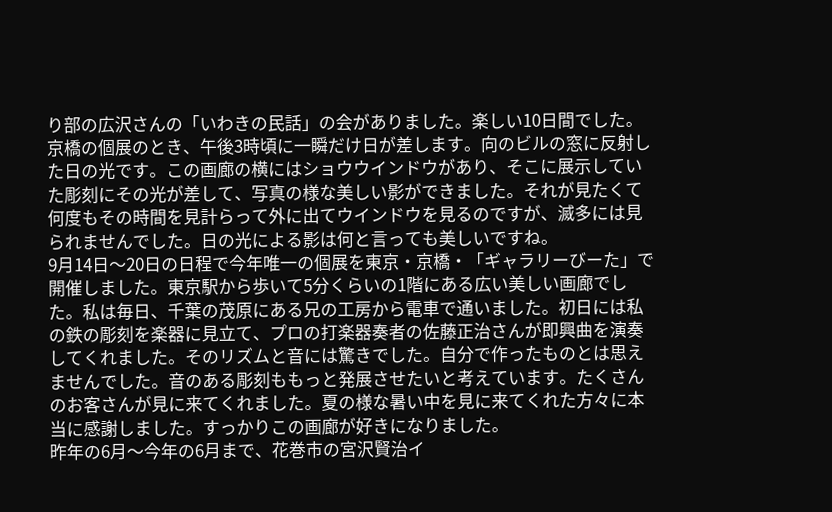り部の広沢さんの「いわきの民話」の会がありました。楽しい10日間でした。
京橋の個展のとき、午後3時頃に一瞬だけ日が差します。向のビルの窓に反射した日の光です。この画廊の横にはショウウインドウがあり、そこに展示していた彫刻にその光が差して、写真の様な美しい影ができました。それが見たくて何度もその時間を見計らって外に出てウインドウを見るのですが、滅多には見られませんでした。日の光による影は何と言っても美しいですね。
9月14日〜20日の日程で今年唯一の個展を東京・京橋・「ギャラリーびーた」で開催しました。東京駅から歩いて5分くらいの1階にある広い美しい画廊でした。私は毎日、千葉の茂原にある兄の工房から電車で通いました。初日には私の鉄の彫刻を楽器に見立て、プロの打楽器奏者の佐藤正治さんが即興曲を演奏してくれました。そのリズムと音には驚きでした。自分で作ったものとは思えませんでした。音のある彫刻ももっと発展させたいと考えています。たくさんのお客さんが見に来てくれました。夏の様な暑い中を見に来てくれた方々に本当に感謝しました。すっかりこの画廊が好きになりました。
昨年の6月〜今年の6月まで、花巻市の宮沢賢治イ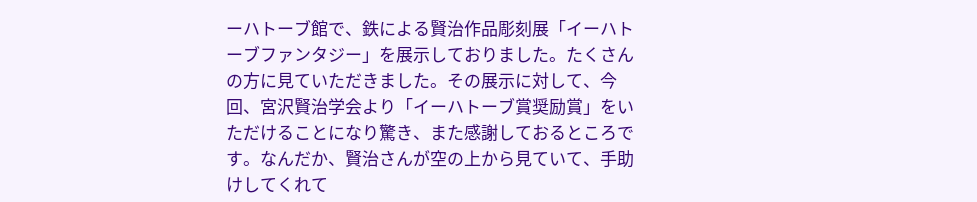ーハトーブ館で、鉄による賢治作品彫刻展「イーハトーブファンタジー」を展示しておりました。たくさんの方に見ていただきました。その展示に対して、今回、宮沢賢治学会より「イーハトーブ賞奨励賞」をいただけることになり驚き、また感謝しておるところです。なんだか、賢治さんが空の上から見ていて、手助けしてくれて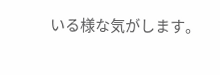いる様な気がします。